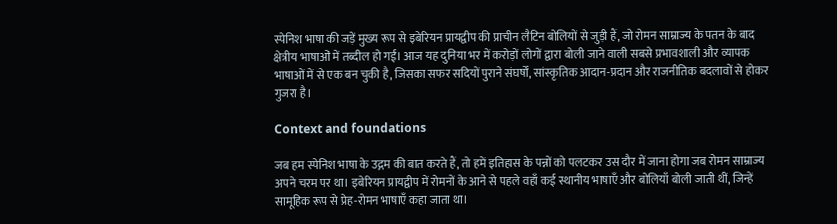स्पेनिश भाषा की जड़ें मुख्य रूप से इबेरियन प्रायद्वीप की प्राचीन लैटिन बोलियों से जुड़ी हैं, जो रोमन साम्राज्य के पतन के बाद क्षेत्रीय भाषाओं में तब्दील हो गईं। आज यह दुनिया भर में करोड़ों लोगों द्वारा बोली जाने वाली सबसे प्रभावशाली और व्यापक भाषाओं में से एक बन चुकी है, जिसका सफर सदियों पुराने संघर्षों, सांस्कृतिक आदान-प्रदान और राजनीतिक बदलावों से होकर गुजरा है।

Context and foundations

जब हम स्पेनिश भाषा के उद्गम की बात करते हैं, तो हमें इतिहास के पन्नों को पलटकर उस दौर में जाना होगा जब रोमन साम्राज्य अपने चरम पर था। इबेरियन प्रायद्वीप में रोमनों के आने से पहले वहाँ कई स्थानीय भाषाएँ और बोलियाँ बोली जाती थीं, जिन्हें सामूहिक रूप से प्रेह-रोमन भाषाएँ कहा जाता था।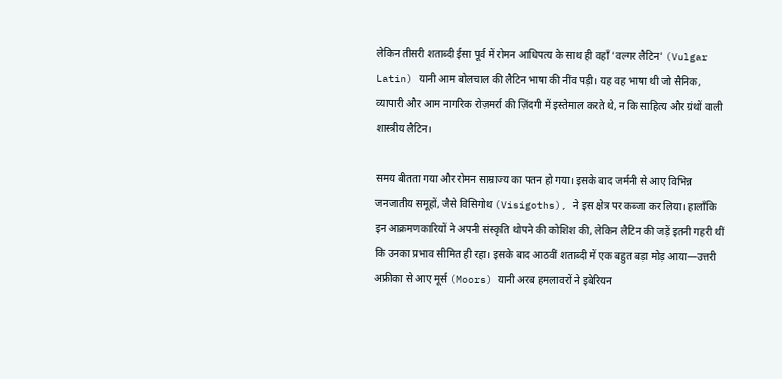लेकिन तीसरी शताब्दी ईसा पूर्व में रोमन आधिपत्य के साथ ही वहाँ 'वल्गर लैटिन' (Vulgar Latin) यानी आम बोलचाल की लैटिन भाषा की नींव पड़ी। यह वह भाषा थी जो सैनिक, व्यापारी और आम नागरिक रोज़मर्रा की ज़िंदगी में इस्तेमाल करते थे, न कि साहित्य और ग्रंथों वाली शास्त्रीय लैटिन।

समय बीतता गया और रोमन साम्राज्य का पतन हो गया। इसके बाद जर्मनी से आए विभिन्न जनजातीय समूहों, जैसे विसिगोथ (Visigoths), ने इस क्षेत्र पर कब्जा कर लिया। हालाँकि इन आक्रमणकारियों ने अपनी संस्कृति थोपने की कोशिश की, लेकिन लैटिन की जड़ें इतनी गहरी थीं कि उनका प्रभाव सीमित ही रहा। इसके बाद आठवीं शताब्दी में एक बहुत बड़ा मोड़ आया—उत्तरी अफ्रीका से आए मूर्स (Moors) यानी अरब हमलावरों ने इबेरियन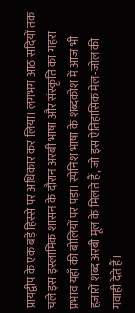प्रायद्वीप के एक बड़े हिस्से पर अधिकार कर लिया। लगभग आठ सदियों तक चले इस इस्लामिक शासन के दौरान अरबी भाषा और संस्कृति का गहरा प्रभाव यहाँ की बोलियों पर पड़ा। स्पेनिश भाषा के शब्दकोश में आज भी हज़ारों शब्द अरबी मूल के मिलते हैं, जो इस ऐतिहासिक मेल-जोल की गवाही देते हैं।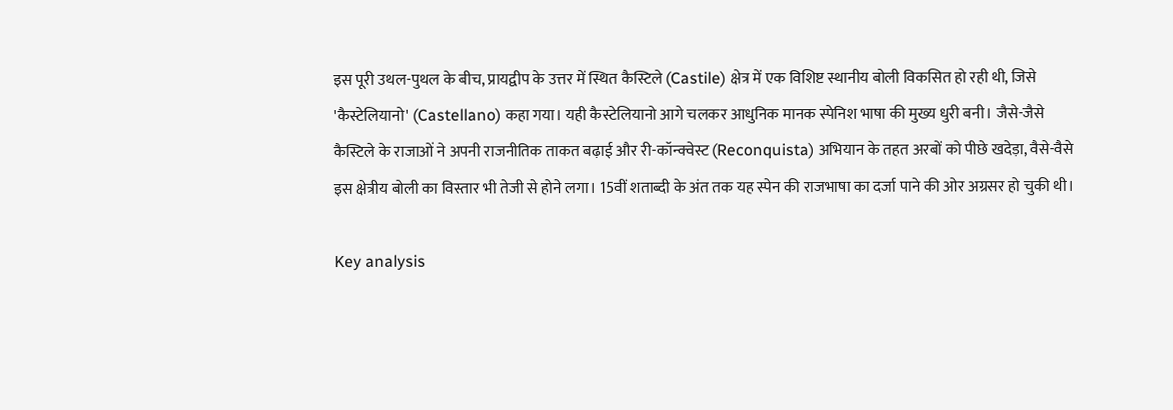इस पूरी उथल-पुथल के बीच, प्रायद्वीप के उत्तर में स्थित कैस्टिले (Castile) क्षेत्र में एक विशिष्ट स्थानीय बोली विकसित हो रही थी, जिसे 'कैस्टेलियानो' (Castellano) कहा गया। यही कैस्टेलियानो आगे चलकर आधुनिक मानक स्पेनिश भाषा की मुख्य धुरी बनी। जैसे-जैसे कैस्टिले के राजाओं ने अपनी राजनीतिक ताकत बढ़ाई और री-कॉन्क्वेस्ट (Reconquista) अभियान के तहत अरबों को पीछे खदेड़ा, वैसे-वैसे इस क्षेत्रीय बोली का विस्तार भी तेजी से होने लगा। 15वीं शताब्दी के अंत तक यह स्पेन की राजभाषा का दर्जा पाने की ओर अग्रसर हो चुकी थी।

Key analysis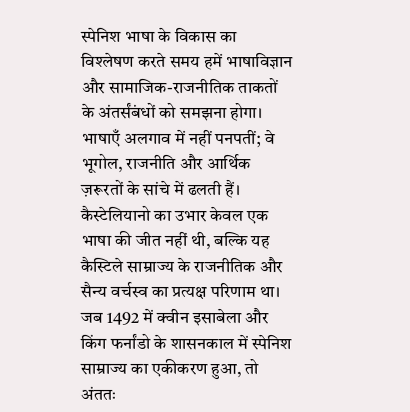स्पेनिश भाषा के विकास का विश्लेषण करते समय हमें भाषाविज्ञान और सामाजिक-राजनीतिक ताकतों के अंतर्संबंधों को समझना होगा। भाषाएँ अलगाव में नहीं पनपतीं; वे भूगोल, राजनीति और आर्थिक ज़रूरतों के सांचे में ढलती हैं। कैस्टेलियानो का उभार केवल एक भाषा की जीत नहीं थी, बल्कि यह कैस्टिले साम्राज्य के राजनीतिक और सैन्य वर्चस्व का प्रत्यक्ष परिणाम था। जब 1492 में क्वीन इसाबेला और किंग फर्नांडो के शासनकाल में स्पेनिश साम्राज्य का एकीकरण हुआ, तो अंततः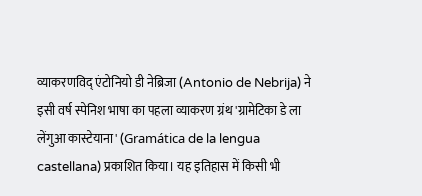व्याकरणविद् एंटोनियो डी नेब्रिजा (Antonio de Nebrija) ने इसी वर्ष स्पेनिश भाषा का पहला व्याकरण ग्रंथ 'ग्रामेटिका डे ला लेंगुआ कास्टेयाना' (Gramática de la lengua castellana) प्रकाशित किया। यह इतिहास में किसी भी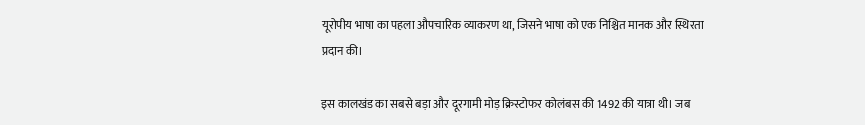यूरोपीय भाषा का पहला औपचारिक व्याकरण था, जिसने भाषा को एक निश्चित मानक और स्थिरता प्रदान की।

इस कालखंड का सबसे बड़ा और दूरगामी मोड़ क्रिस्टोफर कोलंबस की 1492 की यात्रा थी। जब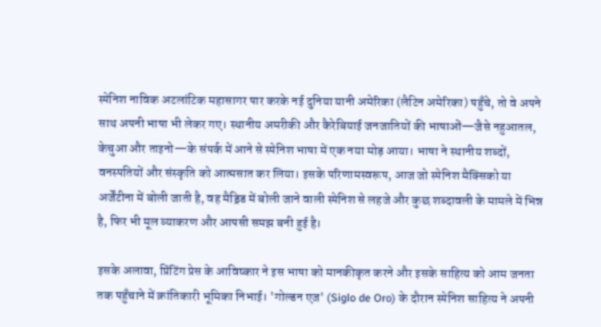स्पेनिश नाविक अटलांटिक महासागर पार करके नई दुनिया यानी अमेरिका (लैटिन अमेरिका) पहुँचे, तो वे अपने साथ अपनी भाषा भी लेकर गए। स्थानीय अमरीकी और कैरेबियाई जनजातियों की भाषाओं—जैसे नहुआतल, केचुआ और ताइनो—के संपर्क में आने से स्पेनिश भाषा में एक नया मोड़ आया। भाषा ने स्थानीय शब्दों, वनस्पतियों और संस्कृति को आत्मसात कर लिया। इसके परिणामस्वरूप, आज जो स्पेनिश मैक्सिको या अर्जेंटीना में बोली जाती है, वह मैड्रिड में बोली जाने वाली स्पेनिश से लहजे और कुछ शब्दावली के मामले में भिन्न है, फिर भी मूल व्याकरण और आपसी समझ बनी हुई है।

इसके अलावा, प्रिंटिंग प्रेस के आविष्कार ने इस भाषा को मानकीकृत करने और इसके साहित्य को आम जनता तक पहुँचाने में क्रांतिकारी भूमिका निभाई। 'गोल्डन एज' (Siglo de Oro) के दौरान स्पेनिश साहित्य ने अपनी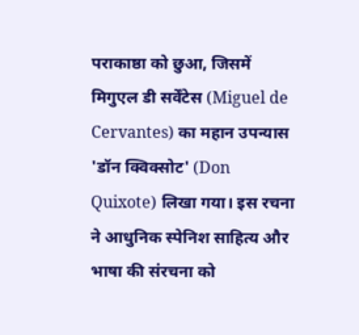पराकाष्ठा को छुआ, जिसमें मिगुएल डी सर्वेंटेस (Miguel de Cervantes) का महान उपन्यास 'डॉन क्विक्सोट' (Don Quixote) लिखा गया। इस रचना ने आधुनिक स्पेनिश साहित्य और भाषा की संरचना को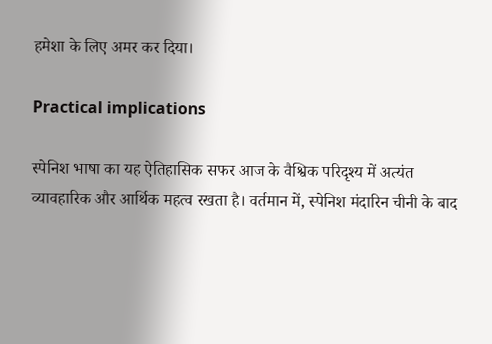हमेशा के लिए अमर कर दिया।

Practical implications

स्पेनिश भाषा का यह ऐतिहासिक सफर आज के वैश्विक परिदृश्य में अत्यंत व्यावहारिक और आर्थिक महत्व रखता है। वर्तमान में, स्पेनिश मंदारिन चीनी के बाद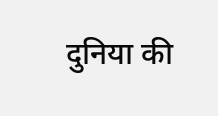दुनिया की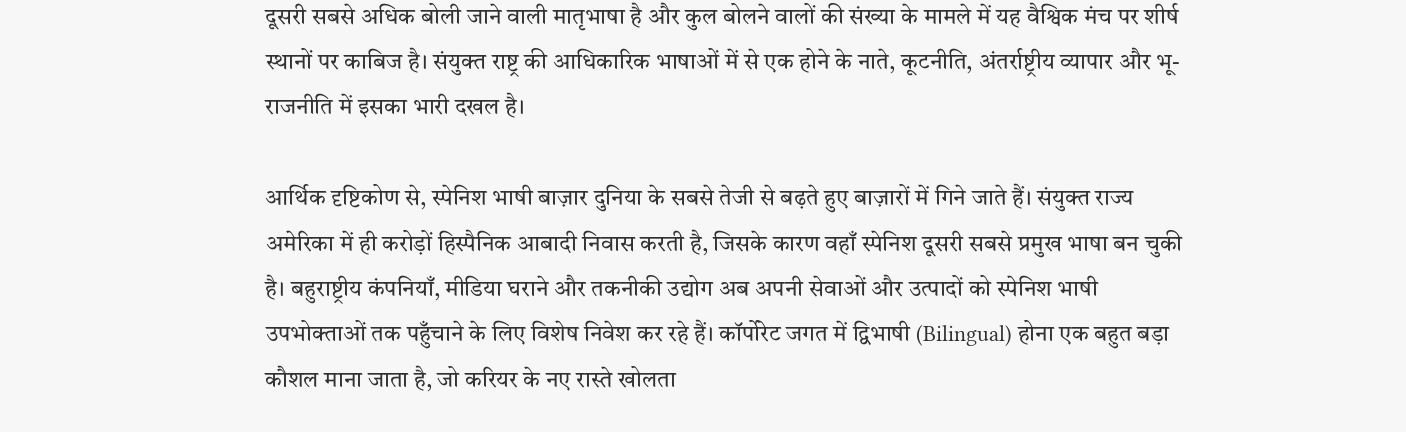दूसरी सबसे अधिक बोली जाने वाली मातृभाषा है और कुल बोलने वालों की संख्या के मामले में यह वैश्विक मंच पर शीर्ष स्थानों पर काबिज है। संयुक्त राष्ट्र की आधिकारिक भाषाओं में से एक होने के नाते, कूटनीति, अंतर्राष्ट्रीय व्यापार और भू-राजनीति में इसका भारी दखल है।

आर्थिक दृष्टिकोण से, स्पेनिश भाषी बाज़ार दुनिया के सबसे तेजी से बढ़ते हुए बाज़ारों में गिने जाते हैं। संयुक्त राज्य अमेरिका में ही करोड़ों हिस्पैनिक आबादी निवास करती है, जिसके कारण वहाँ स्पेनिश दूसरी सबसे प्रमुख भाषा बन चुकी है। बहुराष्ट्रीय कंपनियाँ, मीडिया घराने और तकनीकी उद्योग अब अपनी सेवाओं और उत्पादों को स्पेनिश भाषी उपभोक्ताओं तक पहुँचाने के लिए विशेष निवेश कर रहे हैं। कॉर्पोरेट जगत में द्विभाषी (Bilingual) होना एक बहुत बड़ा कौशल माना जाता है, जो करियर के नए रास्ते खोलता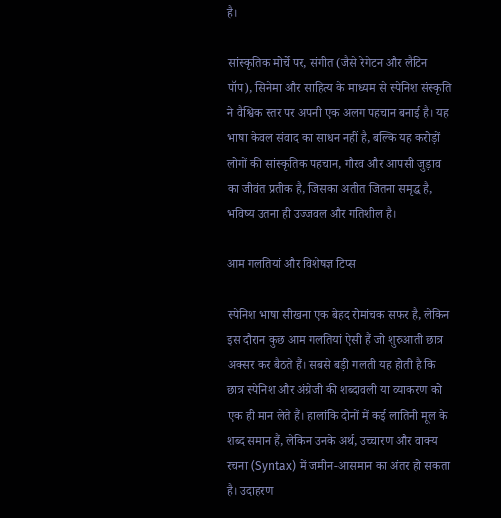है।

सांस्कृतिक मोर्चे पर, संगीत (जैसे रेगेटन और लैटिन पॉप), सिनेमा और साहित्य के माध्यम से स्पेनिश संस्कृति ने वैश्विक स्तर पर अपनी एक अलग पहचान बनाई है। यह भाषा केवल संवाद का साधन नहीं है, बल्कि यह करोड़ों लोगों की सांस्कृतिक पहचान, गौरव और आपसी जुड़ाव का जीवंत प्रतीक है, जिसका अतीत जितना समृद्ध है, भविष्य उतना ही उज्जवल और गतिशील है।

आम गलतियां और विशेषज्ञ टिप्स

स्पेनिश भाषा सीखना एक बेहद रोमांचक सफर है, लेकिन इस दौरान कुछ आम गलतियां ऐसी हैं जो शुरुआती छात्र अक्सर कर बैठते हैं। सबसे बड़ी गलती यह होती है कि छात्र स्पेनिश और अंग्रेजी की शब्दावली या व्याकरण को एक ही मान लेते हैं। हालांकि दोनों में कई लातिनी मूल के शब्द समान हैं, लेकिन उनके अर्थ, उच्चारण और वाक्य रचना (Syntax) में जमीन-आसमान का अंतर हो सकता है। उदाहरण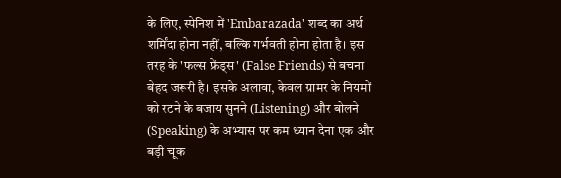के लिए, स्पेनिश में 'Embarazada' शब्द का अर्थ शर्मिंदा होना नहीं, बल्कि गर्भवती होना होता है। इस तरह के 'फल्स फ्रेंड्स' (False Friends) से बचना बेहद जरूरी है। इसके अलावा, केवल ग्रामर के नियमों को रटने के बजाय सुनने (Listening) और बोलने (Speaking) के अभ्यास पर कम ध्यान देना एक और बड़ी चूक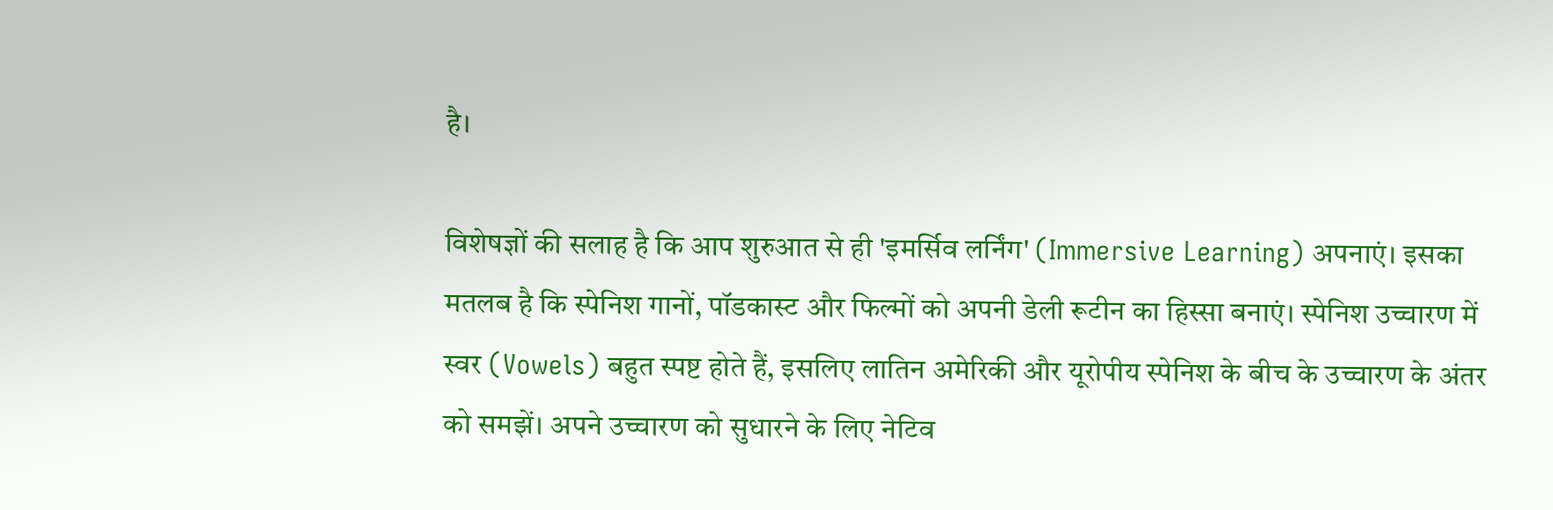है।

विशेषज्ञों की सलाह है कि आप शुरुआत से ही 'इमर्सिव लर्निंग' (Immersive Learning) अपनाएं। इसका मतलब है कि स्पेनिश गानों, पॉडकास्ट और फिल्मों को अपनी डेली रूटीन का हिस्सा बनाएं। स्पेनिश उच्चारण में स्वर (Vowels) बहुत स्पष्ट होते हैं, इसलिए लातिन अमेरिकी और यूरोपीय स्पेनिश के बीच के उच्चारण के अंतर को समझें। अपने उच्चारण को सुधारने के लिए नेटिव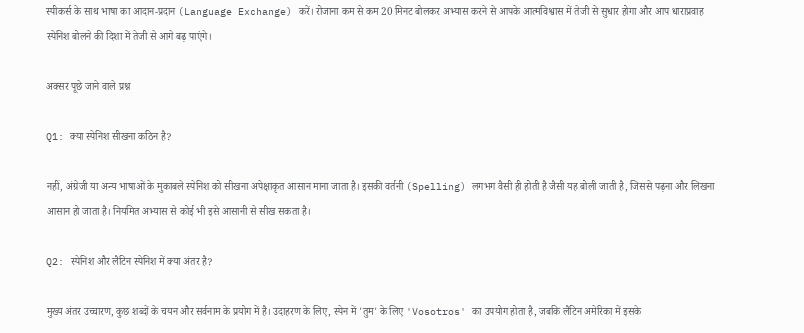स्पीकर्स के साथ भाषा का आदान-प्रदान (Language Exchange) करें। रोजाना कम से कम 20 मिनट बोलकर अभ्यास करने से आपके आत्मविश्वास में तेजी से सुधार होगा और आप धाराप्रवाह स्पेनिश बोलने की दिशा में तेजी से आगे बढ़ पाएंगे।

अक्सर पूछे जाने वाले प्रश्न

Q1: क्या स्पेनिश सीखना कठिन है?

नहीं, अंग्रेजी या अन्य भाषाओं के मुकाबले स्पेनिश को सीखना अपेक्षाकृत आसान माना जाता है। इसकी वर्तनी (Spelling) लगभग वैसी ही होती है जैसी यह बोली जाती है, जिससे पढ़ना और लिखना आसान हो जाता है। नियमित अभ्यास से कोई भी इसे आसानी से सीख सकता है।

Q2: स्पेनिश और लैटिन स्पेनिश में क्या अंतर है?

मुख्य अंतर उच्चारण, कुछ शब्दों के चयन और सर्वनाम के प्रयोग में है। उदाहरण के लिए, स्पेन में 'तुम' के लिए 'Vosotros' का उपयोग होता है, जबकि लैटिन अमेरिका में इसके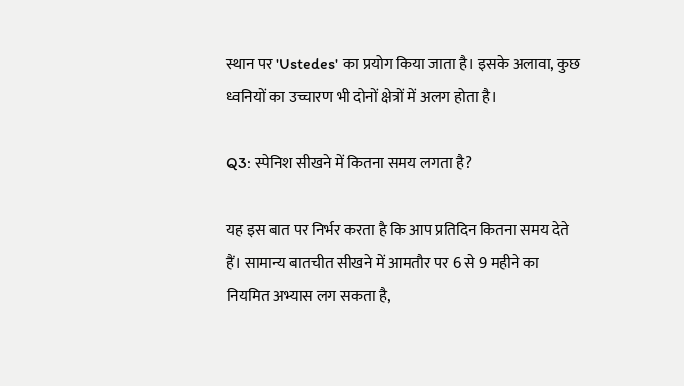स्थान पर 'Ustedes' का प्रयोग किया जाता है। इसके अलावा, कुछ ध्वनियों का उच्चारण भी दोनों क्षेत्रों में अलग होता है।

Q3: स्पेनिश सीखने में कितना समय लगता है?

यह इस बात पर निर्भर करता है कि आप प्रतिदिन कितना समय देते हैं। सामान्य बातचीत सीखने में आमतौर पर 6 से 9 महीने का नियमित अभ्यास लग सकता है,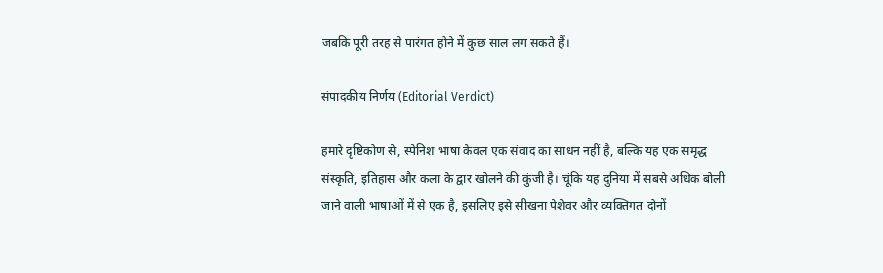जबकि पूरी तरह से पारंगत होने में कुछ साल लग सकते हैं।

संपादकीय निर्णय (Editorial Verdict)

हमारे दृष्टिकोण से, स्पेनिश भाषा केवल एक संवाद का साधन नहीं है, बल्कि यह एक समृद्ध संस्कृति, इतिहास और कला के द्वार खोलने की कुंजी है। चूंकि यह दुनिया में सबसे अधिक बोली जाने वाली भाषाओं में से एक है, इसलिए इसे सीखना पेशेवर और व्यक्तिगत दोनों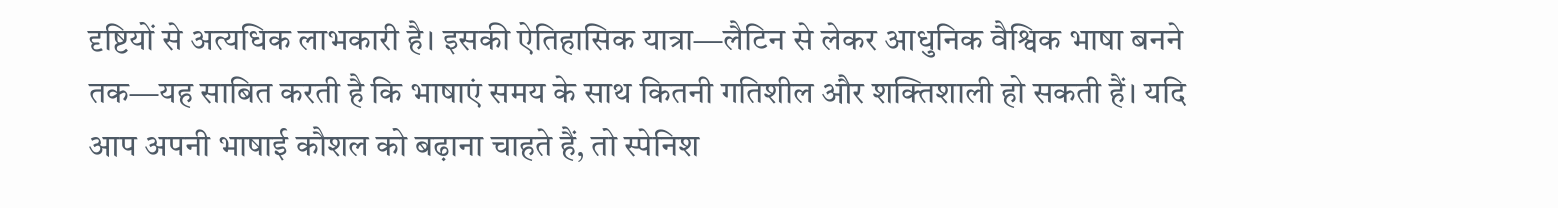दृष्टियों से अत्यधिक लाभकारी है। इसकी ऐतिहासिक यात्रा—लैटिन से लेकर आधुनिक वैश्विक भाषा बनने तक—यह साबित करती है कि भाषाएं समय के साथ कितनी गतिशील और शक्तिशाली हो सकती हैं। यदि आप अपनी भाषाई कौशल को बढ़ाना चाहते हैं, तो स्पेनिश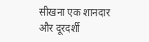सीखना एक शानदार और दूरदर्शी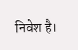निवेश है।